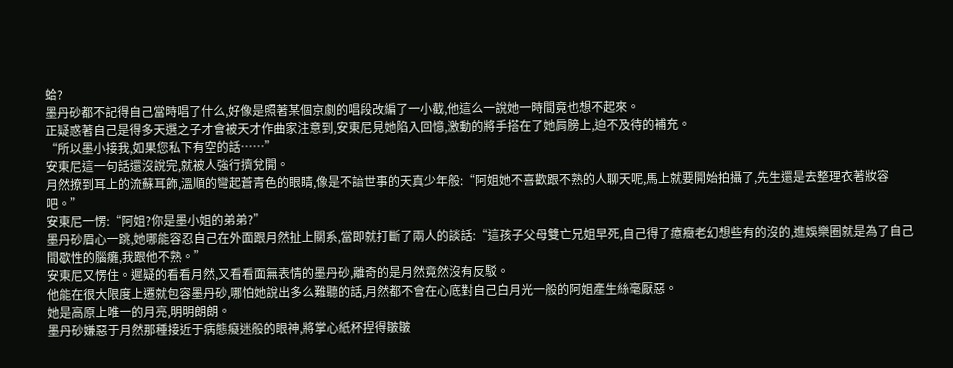蛤?
墨丹砂都不記得自己當時唱了什么,好像是照著某個京劇的唱段改編了一小截,他這么一說她一時間竟也想不起來。
正疑惑著自己是得多天選之子才會被天才作曲家注意到,安東尼見她陷入回憶,激動的將手搭在了她肩膀上,迫不及待的補充。
“所以墨小接我,如果您私下有空的話……”
安東尼這一句話還沒說完,就被人強行擠兌開。
月然撩到耳上的流蘇耳飾,溫順的彎起蒼青色的眼睛,像是不諳世事的天真少年般:“阿姐她不喜歡跟不熟的人聊天呢,馬上就要開始拍攝了,先生還是去整理衣著妝容吧。”
安東尼一愣:“阿姐?你是墨小姐的弟弟?”
墨丹砂眉心一跳,她哪能容忍自己在外面跟月然扯上關系,當即就打斷了兩人的談話:“這孩子父母雙亡兄姐早死,自己得了癔癥老幻想些有的沒的,進娛樂圈就是為了自己間歇性的腦癱,我跟他不熟。”
安東尼又愣住。遲疑的看看月然,又看看面無表情的墨丹砂,離奇的是月然竟然沒有反駁。
他能在很大限度上遷就包容墨丹砂,哪怕她說出多么難聽的話,月然都不會在心底對自己白月光一般的阿姐產生絲毫厭惡。
她是高原上唯一的月亮,明明朗朗。
墨丹砂嫌惡于月然那種接近于病態癡迷般的眼神,將掌心紙杯捏得皺皺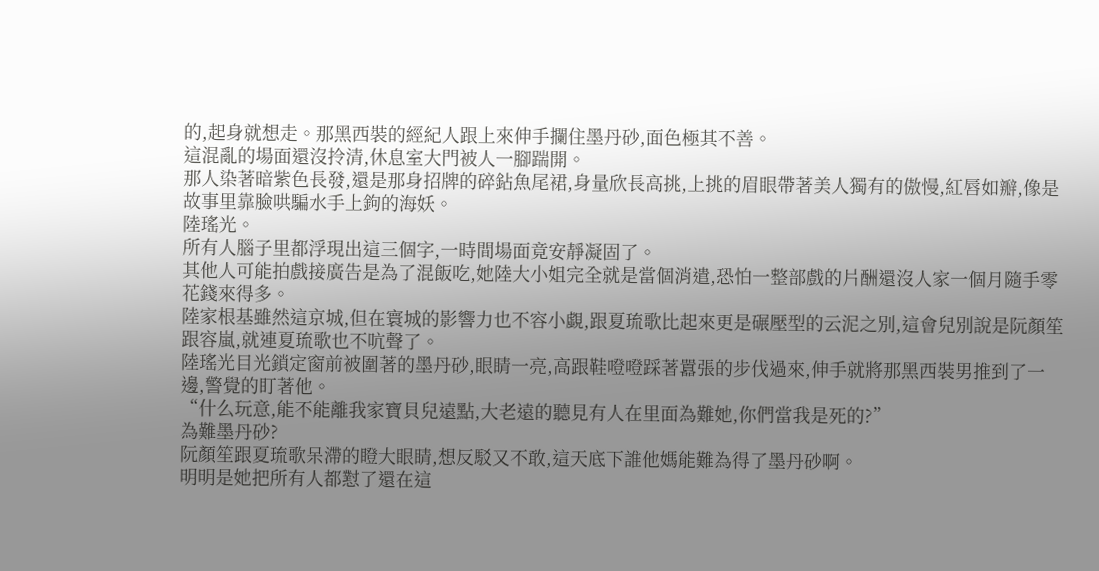的,起身就想走。那黑西裝的經紀人跟上來伸手攔住墨丹砂,面色極其不善。
這混亂的場面還沒拎清,休息室大門被人一腳踹開。
那人染著暗紫色長發,還是那身招牌的碎鉆魚尾裙,身量欣長高挑,上挑的眉眼帶著美人獨有的傲慢,紅唇如瓣,像是故事里靠臉哄騙水手上鉤的海妖。
陸瑤光。
所有人腦子里都浮現出這三個字,一時間場面竟安靜凝固了。
其他人可能拍戲接廣告是為了混飯吃,她陸大小姐完全就是當個消遣,恐怕一整部戲的片酬還沒人家一個月隨手零花錢來得多。
陸家根基雖然這京城,但在寰城的影響力也不容小覷,跟夏琉歌比起來更是碾壓型的云泥之別,這會兒別說是阮顏笙跟容嵐,就連夏琉歌也不吭聲了。
陸瑤光目光鎖定窗前被圍著的墨丹砂,眼睛一亮,高跟鞋噔噔踩著囂張的步伐過來,伸手就將那黑西裝男推到了一邊,警覺的盯著他。
“什么玩意,能不能離我家寶貝兒遠點,大老遠的聽見有人在里面為難她,你們當我是死的?”
為難墨丹砂?
阮顏笙跟夏琉歌呆滯的瞪大眼睛,想反駁又不敢,這天底下誰他媽能難為得了墨丹砂啊。
明明是她把所有人都懟了還在這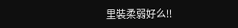里裝柔弱好么!!